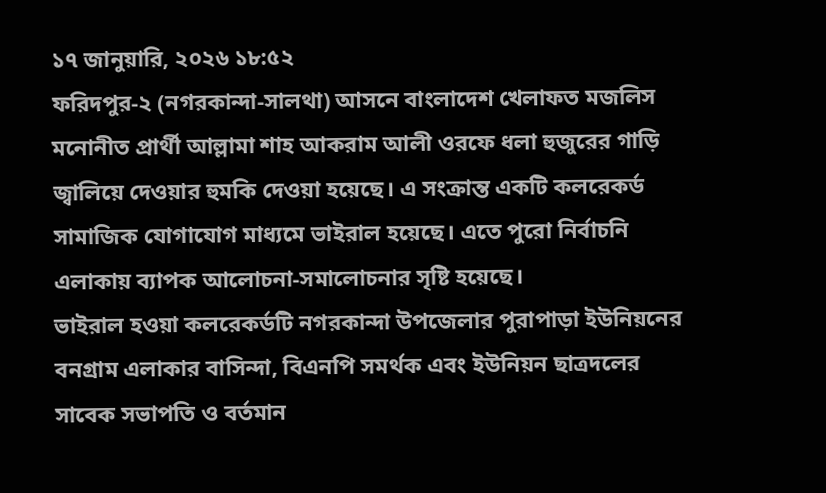১৭ জানুয়ারি, ২০২৬ ১৮:৫২
ফরিদপুর-২ (নগরকান্দা-সালথা) আসনে বাংলাদেশ খেলাফত মজলিস মনোনীত প্রার্থী আল্লামা শাহ আকরাম আলী ওরফে ধলা হুজুরের গাড়ি জ্বালিয়ে দেওয়ার হুমকি দেওয়া হয়েছে। এ সংক্রান্ত একটি কলরেকর্ড সামাজিক যোগাযোগ মাধ্যমে ভাইরাল হয়েছে। এতে পুরো নির্বাচনি এলাকায় ব্যাপক আলোচনা-সমালোচনার সৃষ্টি হয়েছে।
ভাইরাল হওয়া কলরেকর্ডটি নগরকান্দা উপজেলার পুরাপাড়া ইউনিয়নের বনগ্রাম এলাকার বাসিন্দা, বিএনপি সমর্থক এবং ইউনিয়ন ছাত্রদলের সাবেক সভাপতি ও বর্তমান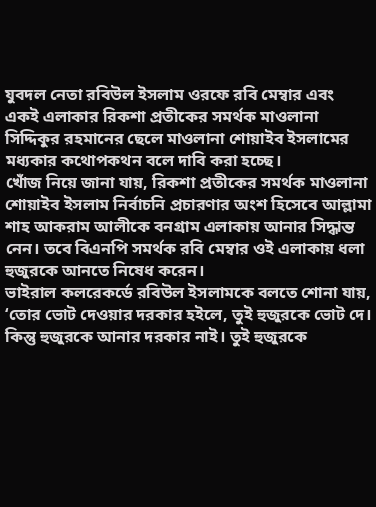যুবদল নেতা রবিউল ইসলাম ওরফে রবি মেম্বার এবং একই এলাকার রিকশা প্রতীকের সমর্থক মাওলানা সিদ্দিকুর রহমানের ছেলে মাওলানা শোয়াইব ইসলামের মধ্যকার কথোপকথন বলে দাবি করা হচ্ছে।
খোঁজ নিয়ে জানা যায়, রিকশা প্রতীকের সমর্থক মাওলানা শোয়াইব ইসলাম নির্বাচনি প্রচারণার অংশ হিসেবে আল্লামা শাহ আকরাম আলীকে বনগ্রাম এলাকায় আনার সিদ্ধান্ত নেন। তবে বিএনপি সমর্থক রবি মেম্বার ওই এলাকায় ধলা হুজুরকে আনতে নিষেধ করেন।
ভাইরাল কলরেকর্ডে রবিউল ইসলামকে বলতে শোনা যায়, ‘তোর ভোট দেওয়ার দরকার হইলে, তুই হুজুরকে ভোট দে। কিন্তু হুজুরকে আনার দরকার নাই। তুই হুজুরকে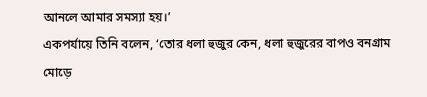আনলে আমার সমস্যা হয়।’
একপর্যায়ে তিনি বলেন, ‘তোর ধলা হুজুর কেন, ধলা হুজুরের বাপও বনগ্রাম মোড়ে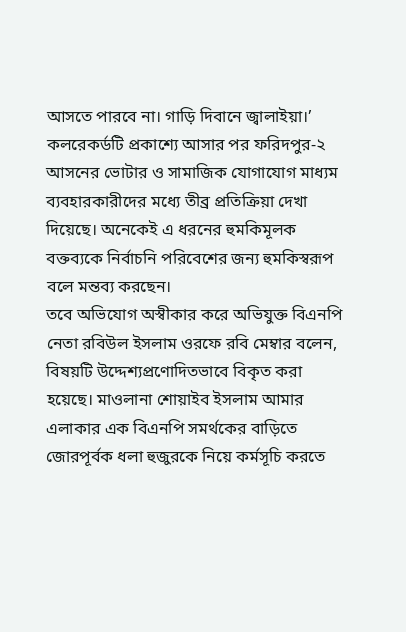আসতে পারবে না। গাড়ি দিবানে জ্বালাইয়া।’ কলরেকর্ডটি প্রকাশ্যে আসার পর ফরিদপুর-২ আসনের ভোটার ও সামাজিক যোগাযোগ মাধ্যম ব্যবহারকারীদের মধ্যে তীব্র প্রতিক্রিয়া দেখা দিয়েছে। অনেকেই এ ধরনের হুমকিমূলক বক্তব্যকে নির্বাচনি পরিবেশের জন্য হুমকিস্বরূপ বলে মন্তব্য করছেন।
তবে অভিযোগ অস্বীকার করে অভিযুক্ত বিএনপি নেতা রবিউল ইসলাম ওরফে রবি মেম্বার বলেন, বিষয়টি উদ্দেশ্যপ্রণোদিতভাবে বিকৃত করা হয়েছে। মাওলানা শোয়াইব ইসলাম আমার এলাকার এক বিএনপি সমর্থকের বাড়িতে জোরপূর্বক ধলা হুজুরকে নিয়ে কর্মসূচি করতে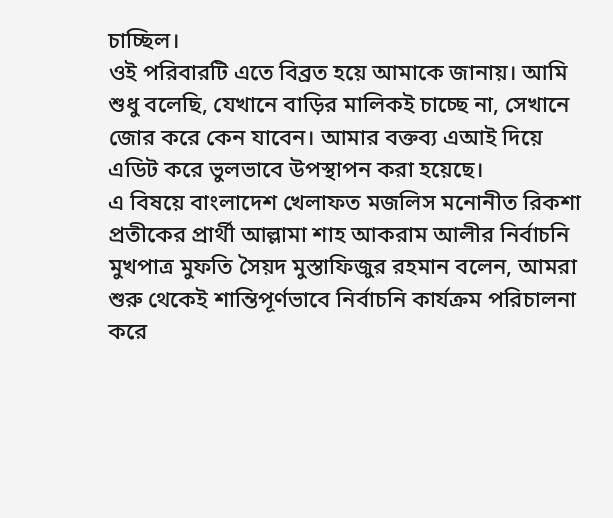চাচ্ছিল।
ওই পরিবারটি এতে বিব্রত হয়ে আমাকে জানায়। আমি শুধু বলেছি, যেখানে বাড়ির মালিকই চাচ্ছে না, সেখানে জোর করে কেন যাবেন। আমার বক্তব্য এআই দিয়ে এডিট করে ভুলভাবে উপস্থাপন করা হয়েছে।
এ বিষয়ে বাংলাদেশ খেলাফত মজলিস মনোনীত রিকশা প্রতীকের প্রার্থী আল্লামা শাহ আকরাম আলীর নির্বাচনি মুখপাত্র মুফতি সৈয়দ মুস্তাফিজুর রহমান বলেন, আমরা শুরু থেকেই শান্তিপূর্ণভাবে নির্বাচনি কার্যক্রম পরিচালনা করে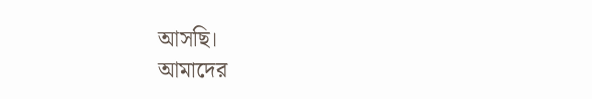আসছি।
আমাদের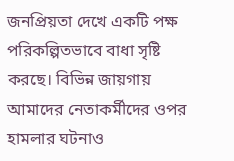জনপ্রিয়তা দেখে একটি পক্ষ পরিকল্পিতভাবে বাধা সৃষ্টি করছে। বিভিন্ন জায়গায় আমাদের নেতাকর্মীদের ওপর হামলার ঘটনাও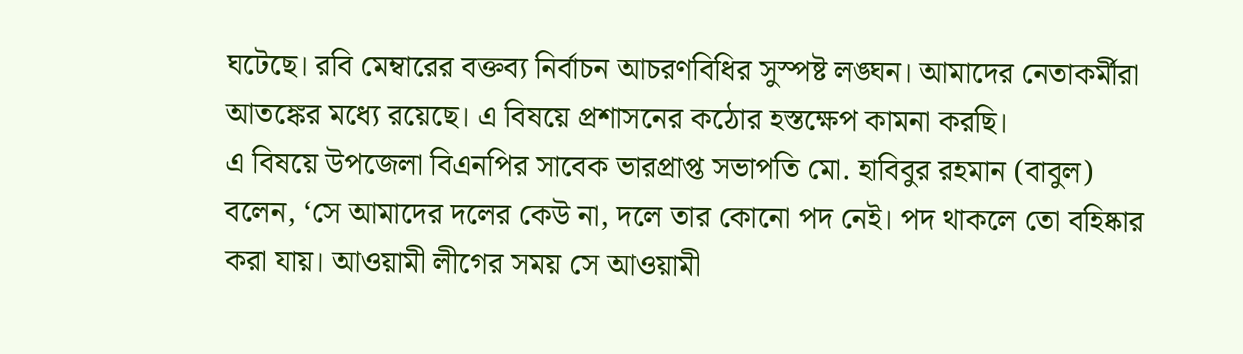ঘটেছে। রবি মেম্বারের বক্তব্য নির্বাচন আচরণবিধির সুস্পষ্ট লঙ্ঘন। আমাদের নেতাকর্মীরা আতঙ্কের মধ্যে রয়েছে। এ বিষয়ে প্রশাসনের কঠোর হস্তক্ষেপ কামনা করছি।
এ বিষয়ে উপজেলা বিএনপির সাবেক ভারপ্রাপ্ত সভাপতি মো. হাবিবুর রহমান (বাবুল) বলেন, ‘সে আমাদের দলের কেউ না, দলে তার কোনো পদ নেই। পদ থাকলে তো বহিষ্কার করা যায়। আওয়ামী লীগের সময় সে আওয়ামী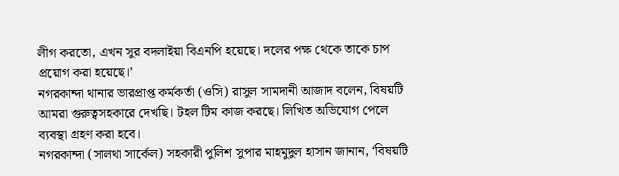লীগ করতো, এখন সুর বদলাইয়া বিএনপি হয়েছে। দলের পক্ষ থেকে তাকে চাপ প্রয়োগ করা হয়েছে।’
নগরকান্দা থানার ভারপ্রাপ্ত কর্মকর্তা (ওসি) রাসুল সামদানী আজাদ বলেন, বিষয়টি আমরা গুরুত্বসহকারে দেখছি। টহল টিম কাজ করছে। লিখিত অভিযোগ পেলে ব্যবস্থা গ্রহণ করা হবে।
নগরকান্দা (সালথা সার্কেল) সহকারী পুলিশ সুপার মাহমুদুল হাসান জানান, ‘বিষয়টি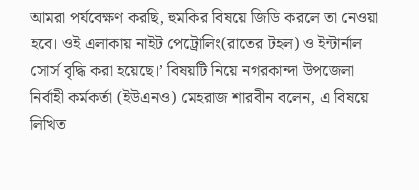আমরা পর্যবেক্ষণ করছি, হুমকির বিষয়ে জিডি করলে তা নেওয়া হবে। ওই এলাকায় নাইট পেট্রোলিং(রাতের টহল) ও ইন্টার্নাল সোর্স বৃদ্ধি করা হয়েছে।’ বিষয়টি নিয়ে নগরকান্দা উপজেলা নির্বাহী কর্মকর্তা (ইউএনও) মেহরাজ শারবীন বলেন, এ বিষয়ে লিখিত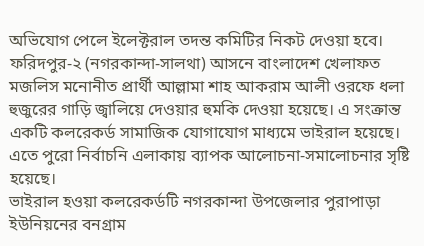অভিযোগ পেলে ইলেক্টরাল তদন্ত কমিটির নিকট দেওয়া হবে।
ফরিদপুর-২ (নগরকান্দা-সালথা) আসনে বাংলাদেশ খেলাফত মজলিস মনোনীত প্রার্থী আল্লামা শাহ আকরাম আলী ওরফে ধলা হুজুরের গাড়ি জ্বালিয়ে দেওয়ার হুমকি দেওয়া হয়েছে। এ সংক্রান্ত একটি কলরেকর্ড সামাজিক যোগাযোগ মাধ্যমে ভাইরাল হয়েছে। এতে পুরো নির্বাচনি এলাকায় ব্যাপক আলোচনা-সমালোচনার সৃষ্টি হয়েছে।
ভাইরাল হওয়া কলরেকর্ডটি নগরকান্দা উপজেলার পুরাপাড়া ইউনিয়নের বনগ্রাম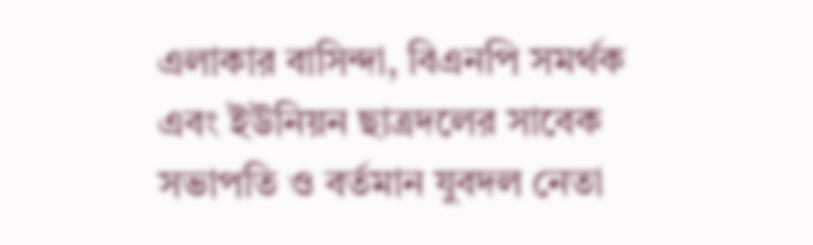এলাকার বাসিন্দা, বিএনপি সমর্থক এবং ইউনিয়ন ছাত্রদলের সাবেক সভাপতি ও বর্তমান যুবদল নেতা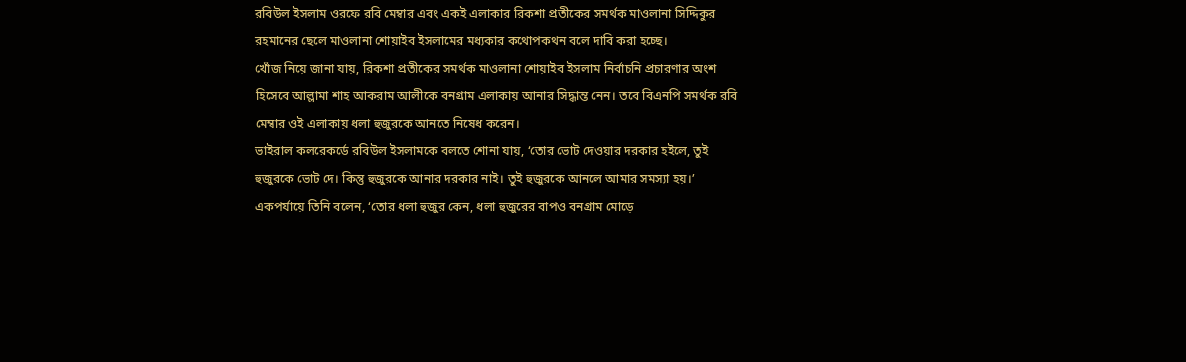রবিউল ইসলাম ওরফে রবি মেম্বার এবং একই এলাকার রিকশা প্রতীকের সমর্থক মাওলানা সিদ্দিকুর রহমানের ছেলে মাওলানা শোয়াইব ইসলামের মধ্যকার কথোপকথন বলে দাবি করা হচ্ছে।
খোঁজ নিয়ে জানা যায়, রিকশা প্রতীকের সমর্থক মাওলানা শোয়াইব ইসলাম নির্বাচনি প্রচারণার অংশ হিসেবে আল্লামা শাহ আকরাম আলীকে বনগ্রাম এলাকায় আনার সিদ্ধান্ত নেন। তবে বিএনপি সমর্থক রবি মেম্বার ওই এলাকায় ধলা হুজুরকে আনতে নিষেধ করেন।
ভাইরাল কলরেকর্ডে রবিউল ইসলামকে বলতে শোনা যায়, ‘তোর ভোট দেওয়ার দরকার হইলে, তুই হুজুরকে ভোট দে। কিন্তু হুজুরকে আনার দরকার নাই। তুই হুজুরকে আনলে আমার সমস্যা হয়।’
একপর্যায়ে তিনি বলেন, ‘তোর ধলা হুজুর কেন, ধলা হুজুরের বাপও বনগ্রাম মোড়ে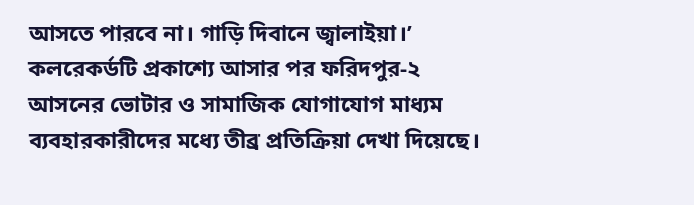আসতে পারবে না। গাড়ি দিবানে জ্বালাইয়া।’ কলরেকর্ডটি প্রকাশ্যে আসার পর ফরিদপুর-২ আসনের ভোটার ও সামাজিক যোগাযোগ মাধ্যম ব্যবহারকারীদের মধ্যে তীব্র প্রতিক্রিয়া দেখা দিয়েছে।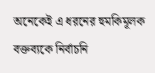অনেকেই এ ধরনের হুমকিমূলক বক্তব্যকে নির্বাচনি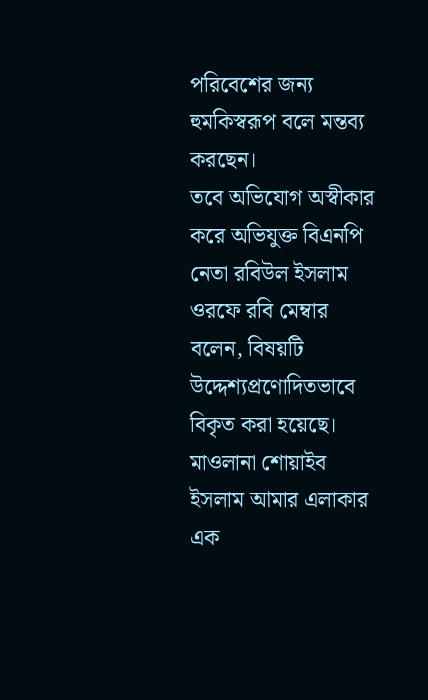পরিবেশের জন্য হুমকিস্বরূপ বলে মন্তব্য করছেন।
তবে অভিযোগ অস্বীকার করে অভিযুক্ত বিএনপি নেতা রবিউল ইসলাম ওরফে রবি মেম্বার বলেন, বিষয়টি উদ্দেশ্যপ্রণোদিতভাবে বিকৃত করা হয়েছে। মাওলানা শোয়াইব ইসলাম আমার এলাকার এক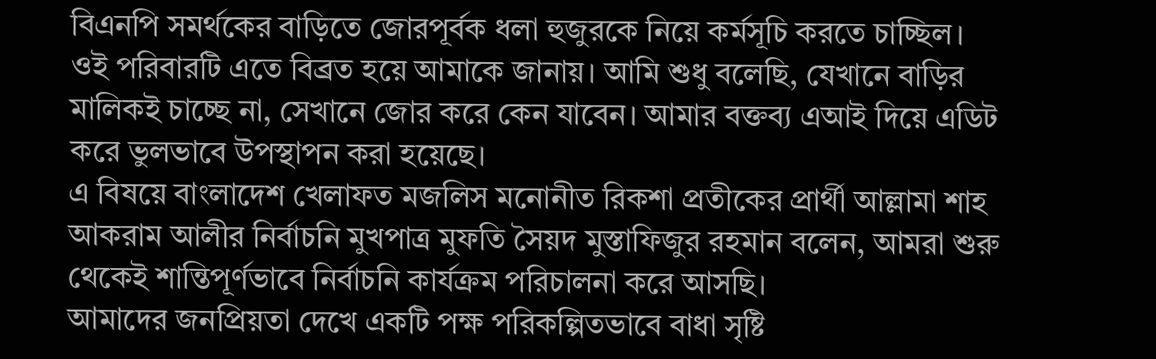বিএনপি সমর্থকের বাড়িতে জোরপূর্বক ধলা হুজুরকে নিয়ে কর্মসূচি করতে চাচ্ছিল।
ওই পরিবারটি এতে বিব্রত হয়ে আমাকে জানায়। আমি শুধু বলেছি, যেখানে বাড়ির মালিকই চাচ্ছে না, সেখানে জোর করে কেন যাবেন। আমার বক্তব্য এআই দিয়ে এডিট করে ভুলভাবে উপস্থাপন করা হয়েছে।
এ বিষয়ে বাংলাদেশ খেলাফত মজলিস মনোনীত রিকশা প্রতীকের প্রার্থী আল্লামা শাহ আকরাম আলীর নির্বাচনি মুখপাত্র মুফতি সৈয়দ মুস্তাফিজুর রহমান বলেন, আমরা শুরু থেকেই শান্তিপূর্ণভাবে নির্বাচনি কার্যক্রম পরিচালনা করে আসছি।
আমাদের জনপ্রিয়তা দেখে একটি পক্ষ পরিকল্পিতভাবে বাধা সৃষ্টি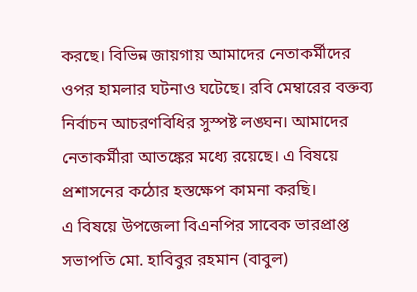করছে। বিভিন্ন জায়গায় আমাদের নেতাকর্মীদের ওপর হামলার ঘটনাও ঘটেছে। রবি মেম্বারের বক্তব্য নির্বাচন আচরণবিধির সুস্পষ্ট লঙ্ঘন। আমাদের নেতাকর্মীরা আতঙ্কের মধ্যে রয়েছে। এ বিষয়ে প্রশাসনের কঠোর হস্তক্ষেপ কামনা করছি।
এ বিষয়ে উপজেলা বিএনপির সাবেক ভারপ্রাপ্ত সভাপতি মো. হাবিবুর রহমান (বাবুল)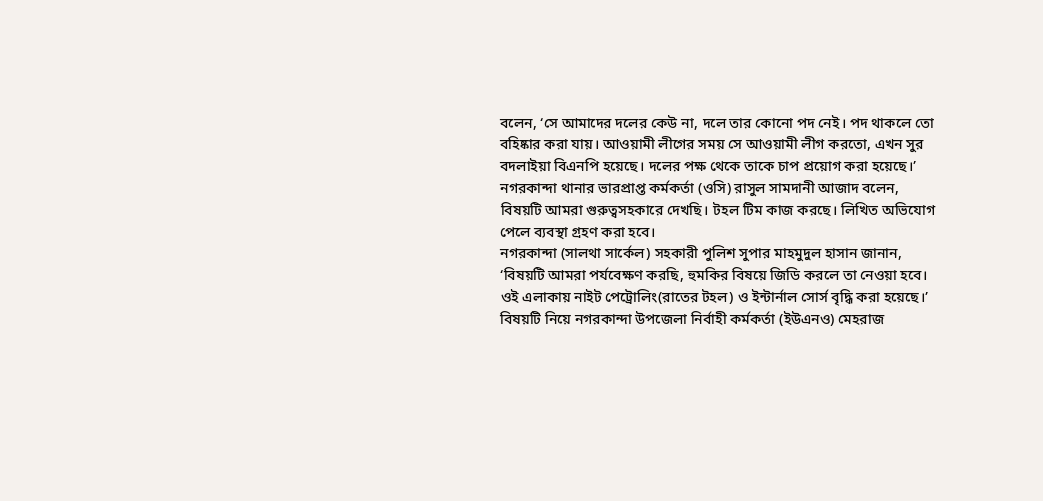বলেন, ‘সে আমাদের দলের কেউ না, দলে তার কোনো পদ নেই। পদ থাকলে তো বহিষ্কার করা যায়। আওয়ামী লীগের সময় সে আওয়ামী লীগ করতো, এখন সুর বদলাইয়া বিএনপি হয়েছে। দলের পক্ষ থেকে তাকে চাপ প্রয়োগ করা হয়েছে।’
নগরকান্দা থানার ভারপ্রাপ্ত কর্মকর্তা (ওসি) রাসুল সামদানী আজাদ বলেন, বিষয়টি আমরা গুরুত্বসহকারে দেখছি। টহল টিম কাজ করছে। লিখিত অভিযোগ পেলে ব্যবস্থা গ্রহণ করা হবে।
নগরকান্দা (সালথা সার্কেল) সহকারী পুলিশ সুপার মাহমুদুল হাসান জানান, ‘বিষয়টি আমরা পর্যবেক্ষণ করছি, হুমকির বিষয়ে জিডি করলে তা নেওয়া হবে। ওই এলাকায় নাইট পেট্রোলিং(রাতের টহল) ও ইন্টার্নাল সোর্স বৃদ্ধি করা হয়েছে।’ বিষয়টি নিয়ে নগরকান্দা উপজেলা নির্বাহী কর্মকর্তা (ইউএনও) মেহরাজ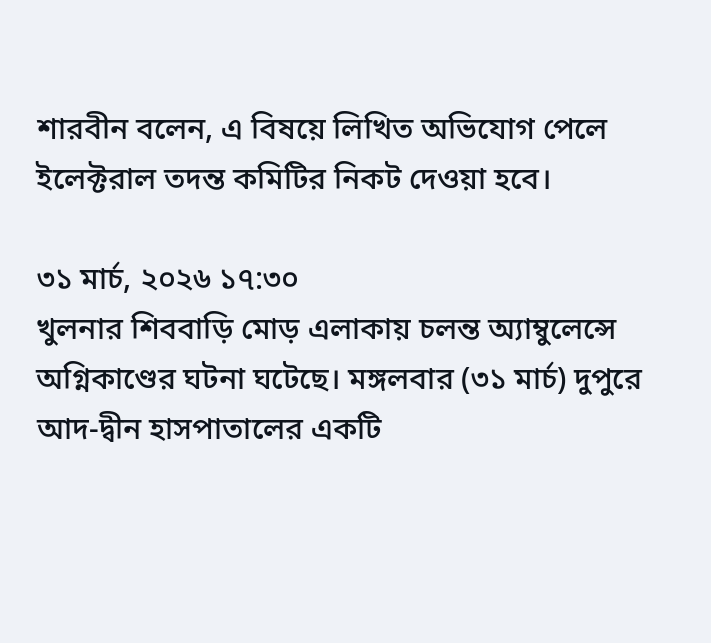শারবীন বলেন, এ বিষয়ে লিখিত অভিযোগ পেলে ইলেক্টরাল তদন্ত কমিটির নিকট দেওয়া হবে।

৩১ মার্চ, ২০২৬ ১৭:৩০
খুলনার শিববাড়ি মোড় এলাকায় চলন্ত অ্যাম্বুলেন্সে অগ্নিকাণ্ডের ঘটনা ঘটেছে। মঙ্গলবার (৩১ মার্চ) দুপুরে আদ-দ্বীন হাসপাতালের একটি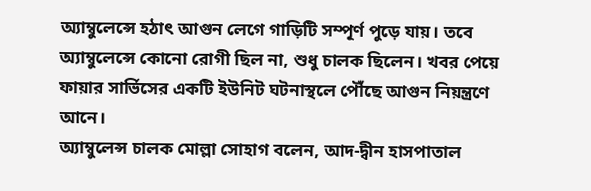অ্যাম্বুলেন্সে হঠাৎ আগুন লেগে গাড়িটি সম্পূর্ণ পুড়ে যায়। তবে অ্যাম্বুলেন্সে কোনো রোগী ছিল না, শুধু চালক ছিলেন। খবর পেয়ে ফায়ার সার্ভিসের একটি ইউনিট ঘটনাস্থলে পৌঁছে আগুন নিয়ন্ত্রণে আনে।
অ্যাম্বুলেন্স চালক মোল্লা সোহাগ বলেন, আদ-দ্বীন হাসপাতাল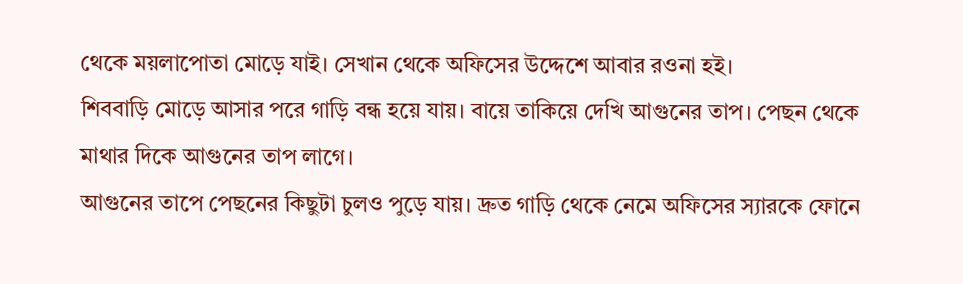থেকে ময়লাপোতা মোড়ে যাই। সেখান থেকে অফিসের উদ্দেশে আবার রওনা হই।
শিববাড়ি মোড়ে আসার পরে গাড়ি বন্ধ হয়ে যায়। বায়ে তাকিয়ে দেখি আগুনের তাপ। পেছন থেকে মাথার দিকে আগুনের তাপ লাগে।
আগুনের তাপে পেছনের কিছুটা চুলও পুড়ে যায়। দ্রুত গাড়ি থেকে নেমে অফিসের স্যারকে ফোনে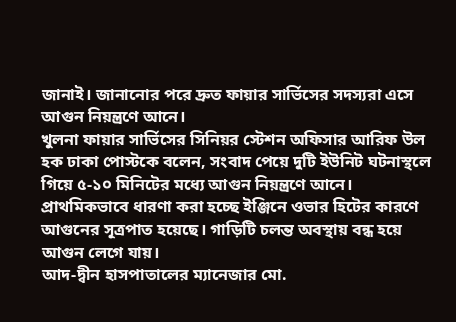জানাই। জানানোর পরে দ্রুত ফায়ার সার্ভিসের সদস্যরা এসে আগুন নিয়ন্ত্রণে আনে।
খুলনা ফায়ার সার্ভিসের সিনিয়র স্টেশন অফিসার আরিফ উল হক ঢাকা পোস্টকে বলেন, সংবাদ পেয়ে দুটি ইউনিট ঘটনাস্থলে গিয়ে ৫-১০ মিনিটের মধ্যে আগুন নিয়ন্ত্রণে আনে।
প্রাথমিকভাবে ধারণা করা হচ্ছে ইঞ্জিনে ওভার হিটের কারণে আগুনের সূত্রপাত হয়েছে। গাড়িটি চলন্ত অবস্থায় বন্ধ হয়ে আগুন লেগে যায়।
আদ-দ্বীন হাসপাতালের ম্যানেজার মো.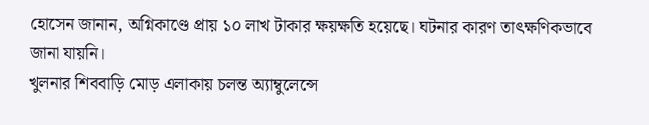হোসেন জানান, অগ্নিকাণ্ডে প্রায় ১০ লাখ টাকার ক্ষয়ক্ষতি হয়েছে। ঘটনার কারণ তাৎক্ষণিকভাবে জানা যায়নি।
খুলনার শিববাড়ি মোড় এলাকায় চলন্ত অ্যাম্বুলেন্সে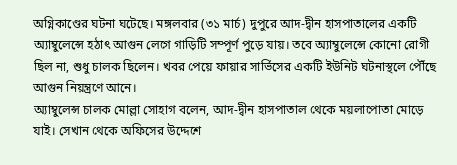অগ্নিকাণ্ডের ঘটনা ঘটেছে। মঙ্গলবার (৩১ মার্চ) দুপুরে আদ-দ্বীন হাসপাতালের একটি অ্যাম্বুলেন্সে হঠাৎ আগুন লেগে গাড়িটি সম্পূর্ণ পুড়ে যায়। তবে অ্যাম্বুলেন্সে কোনো রোগী ছিল না, শুধু চালক ছিলেন। খবর পেয়ে ফায়ার সার্ভিসের একটি ইউনিট ঘটনাস্থলে পৌঁছে আগুন নিয়ন্ত্রণে আনে।
অ্যাম্বুলেন্স চালক মোল্লা সোহাগ বলেন, আদ-দ্বীন হাসপাতাল থেকে ময়লাপোতা মোড়ে যাই। সেখান থেকে অফিসের উদ্দেশে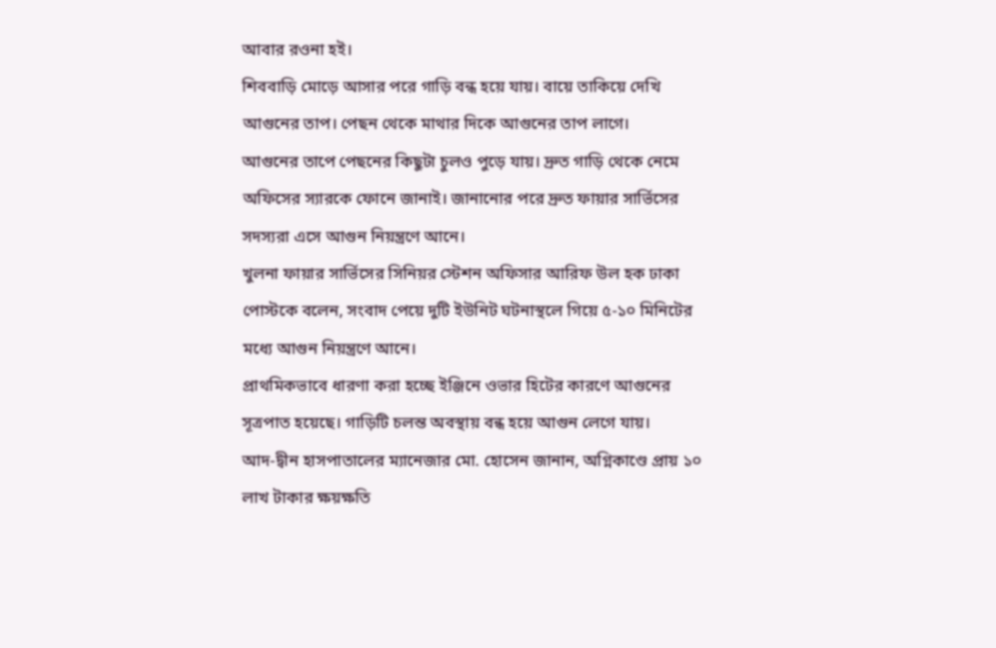আবার রওনা হই।
শিববাড়ি মোড়ে আসার পরে গাড়ি বন্ধ হয়ে যায়। বায়ে তাকিয়ে দেখি আগুনের তাপ। পেছন থেকে মাথার দিকে আগুনের তাপ লাগে।
আগুনের তাপে পেছনের কিছুটা চুলও পুড়ে যায়। দ্রুত গাড়ি থেকে নেমে অফিসের স্যারকে ফোনে জানাই। জানানোর পরে দ্রুত ফায়ার সার্ভিসের সদস্যরা এসে আগুন নিয়ন্ত্রণে আনে।
খুলনা ফায়ার সার্ভিসের সিনিয়র স্টেশন অফিসার আরিফ উল হক ঢাকা পোস্টকে বলেন, সংবাদ পেয়ে দুটি ইউনিট ঘটনাস্থলে গিয়ে ৫-১০ মিনিটের মধ্যে আগুন নিয়ন্ত্রণে আনে।
প্রাথমিকভাবে ধারণা করা হচ্ছে ইঞ্জিনে ওভার হিটের কারণে আগুনের সূত্রপাত হয়েছে। গাড়িটি চলন্ত অবস্থায় বন্ধ হয়ে আগুন লেগে যায়।
আদ-দ্বীন হাসপাতালের ম্যানেজার মো. হোসেন জানান, অগ্নিকাণ্ডে প্রায় ১০ লাখ টাকার ক্ষয়ক্ষতি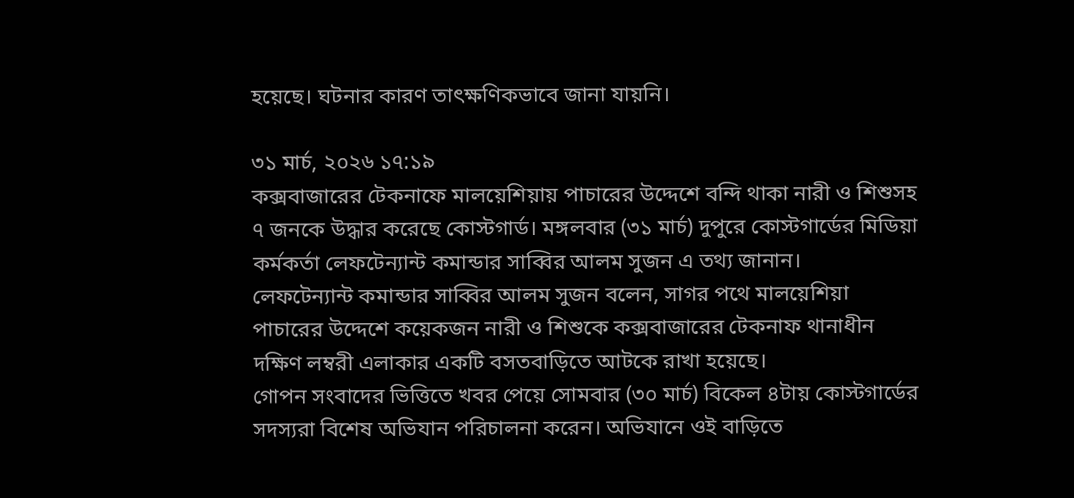হয়েছে। ঘটনার কারণ তাৎক্ষণিকভাবে জানা যায়নি।

৩১ মার্চ, ২০২৬ ১৭:১৯
কক্সবাজারের টেকনাফে মালয়েশিয়ায় পাচারের উদ্দেশে বন্দি থাকা নারী ও শিশুসহ ৭ জনকে উদ্ধার করেছে কোস্টগার্ড। মঙ্গলবার (৩১ মার্চ) দুপুরে কোস্টগার্ডের মিডিয়া কর্মকর্তা লেফটেন্যান্ট কমান্ডার সাব্বির আলম সুজন এ তথ্য জানান।
লেফটেন্যান্ট কমান্ডার সাব্বির আলম সুজন বলেন, সাগর পথে মালয়েশিয়া পাচারের উদ্দেশে কয়েকজন নারী ও শিশুকে কক্সবাজারের টেকনাফ থানাধীন দক্ষিণ লম্বরী এলাকার একটি বসতবাড়িতে আটকে রাখা হয়েছে।
গোপন সংবাদের ভিত্তিতে খবর পেয়ে সোমবার (৩০ মার্চ) বিকেল ৪টায় কোস্টগার্ডের সদস্যরা বিশেষ অভিযান পরিচালনা করেন। অভিযানে ওই বাড়িতে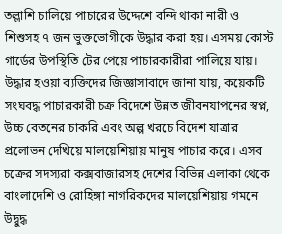তল্লাশি চালিয়ে পাচারের উদ্দেশে বন্দি থাকা নারী ও শিশুসহ ৭ জন ভুক্তভোগীকে উদ্ধার করা হয়। এসময় কোস্ট গার্ডের উপস্থিতি টের পেয়ে পাচারকারীরা পালিয়ে যায়।
উদ্ধার হওয়া ব্যক্তিদের জিজ্ঞাসাবাদে জানা যায়, কয়েকটি সংঘবদ্ধ পাচারকারী চক্র বিদেশে উন্নত জীবনযাপনের স্বপ্ন, উচ্চ বেতনের চাকরি এবং অল্প খরচে বিদেশ যাত্রার প্রলোভন দেখিয়ে মালয়েশিয়ায় মানুষ পাচার করে। এসব চক্রের সদস্যরা কক্সবাজারসহ দেশের বিভিন্ন এলাকা থেকে বাংলাদেশি ও রোহিঙ্গা নাগরিকদের মালয়েশিয়ায় গমনে উদ্বুদ্ধ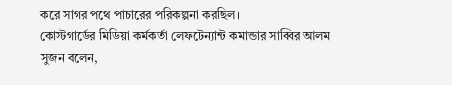করে সাগর পথে পাচারের পরিকল্পনা করছিল।
কোস্টগার্ডের মিডিয়া কর্মকর্তা লেফটেন্যান্ট কমান্ডার সাব্বির আলম সুজন বলেন,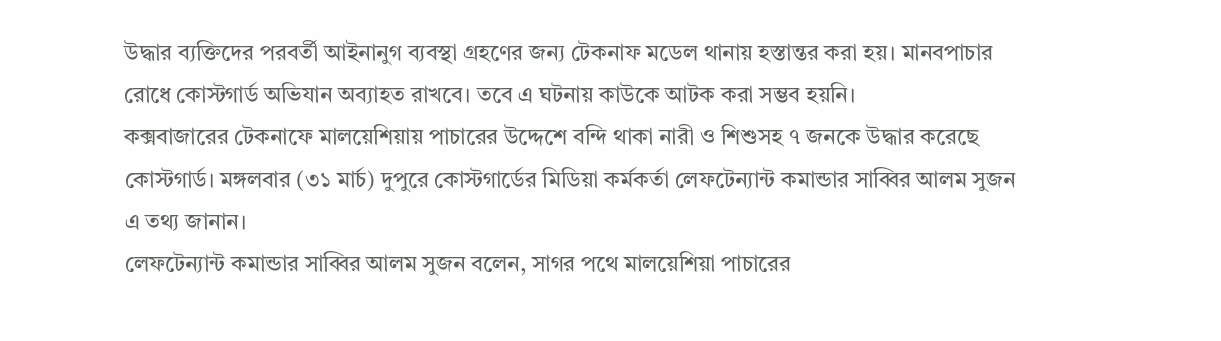উদ্ধার ব্যক্তিদের পরবর্তী আইনানুগ ব্যবস্থা গ্রহণের জন্য টেকনাফ মডেল থানায় হস্তান্তর করা হয়। মানবপাচার রোধে কোস্টগার্ড অভিযান অব্যাহত রাখবে। তবে এ ঘটনায় কাউকে আটক করা সম্ভব হয়নি।
কক্সবাজারের টেকনাফে মালয়েশিয়ায় পাচারের উদ্দেশে বন্দি থাকা নারী ও শিশুসহ ৭ জনকে উদ্ধার করেছে কোস্টগার্ড। মঙ্গলবার (৩১ মার্চ) দুপুরে কোস্টগার্ডের মিডিয়া কর্মকর্তা লেফটেন্যান্ট কমান্ডার সাব্বির আলম সুজন এ তথ্য জানান।
লেফটেন্যান্ট কমান্ডার সাব্বির আলম সুজন বলেন, সাগর পথে মালয়েশিয়া পাচারের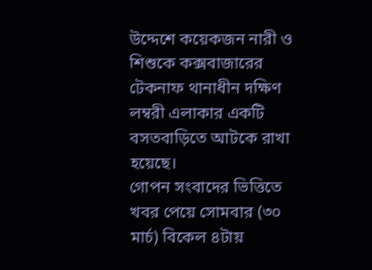উদ্দেশে কয়েকজন নারী ও শিশুকে কক্সবাজারের টেকনাফ থানাধীন দক্ষিণ লম্বরী এলাকার একটি বসতবাড়িতে আটকে রাখা হয়েছে।
গোপন সংবাদের ভিত্তিতে খবর পেয়ে সোমবার (৩০ মার্চ) বিকেল ৪টায়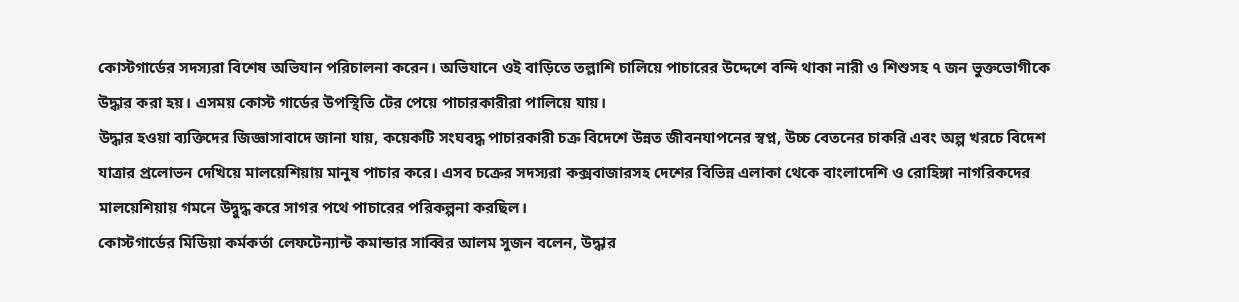কোস্টগার্ডের সদস্যরা বিশেষ অভিযান পরিচালনা করেন। অভিযানে ওই বাড়িতে তল্লাশি চালিয়ে পাচারের উদ্দেশে বন্দি থাকা নারী ও শিশুসহ ৭ জন ভুক্তভোগীকে উদ্ধার করা হয়। এসময় কোস্ট গার্ডের উপস্থিতি টের পেয়ে পাচারকারীরা পালিয়ে যায়।
উদ্ধার হওয়া ব্যক্তিদের জিজ্ঞাসাবাদে জানা যায়, কয়েকটি সংঘবদ্ধ পাচারকারী চক্র বিদেশে উন্নত জীবনযাপনের স্বপ্ন, উচ্চ বেতনের চাকরি এবং অল্প খরচে বিদেশ যাত্রার প্রলোভন দেখিয়ে মালয়েশিয়ায় মানুষ পাচার করে। এসব চক্রের সদস্যরা কক্সবাজারসহ দেশের বিভিন্ন এলাকা থেকে বাংলাদেশি ও রোহিঙ্গা নাগরিকদের মালয়েশিয়ায় গমনে উদ্বুদ্ধ করে সাগর পথে পাচারের পরিকল্পনা করছিল।
কোস্টগার্ডের মিডিয়া কর্মকর্তা লেফটেন্যান্ট কমান্ডার সাব্বির আলম সুজন বলেন, উদ্ধার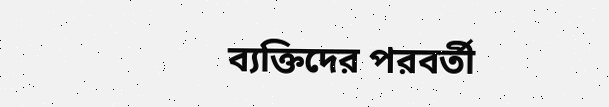ব্যক্তিদের পরবর্তী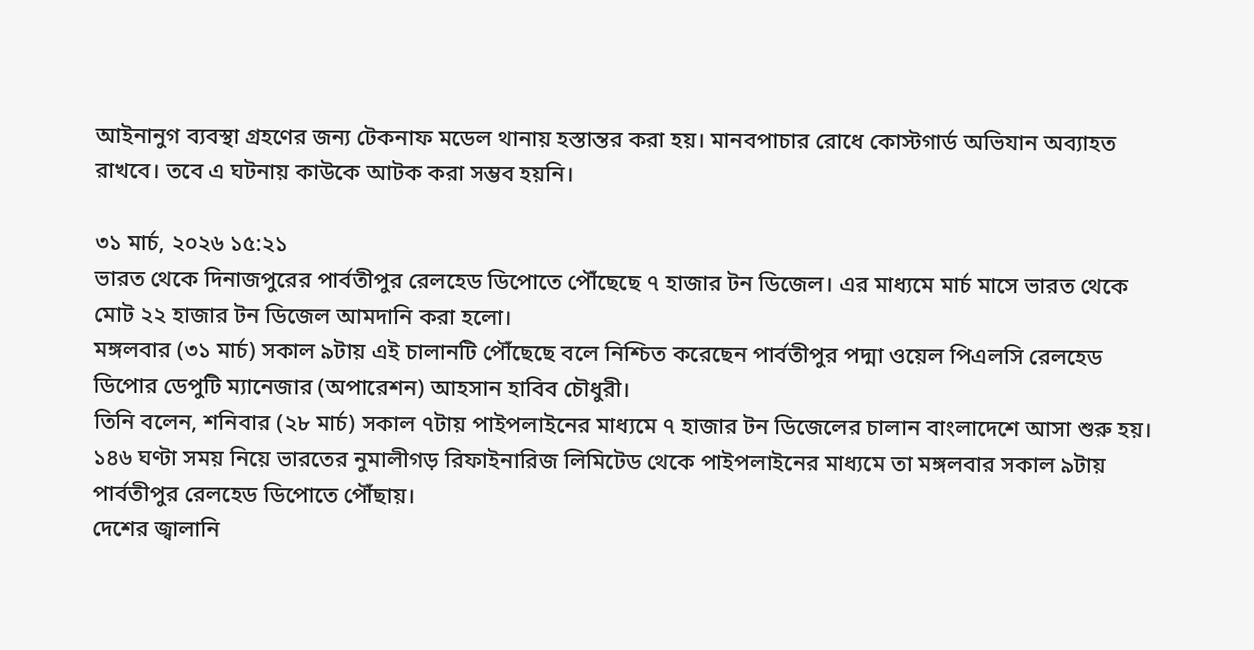আইনানুগ ব্যবস্থা গ্রহণের জন্য টেকনাফ মডেল থানায় হস্তান্তর করা হয়। মানবপাচার রোধে কোস্টগার্ড অভিযান অব্যাহত রাখবে। তবে এ ঘটনায় কাউকে আটক করা সম্ভব হয়নি।

৩১ মার্চ, ২০২৬ ১৫:২১
ভারত থেকে দিনাজপুরের পার্বতীপুর রেলহেড ডিপোতে পৌঁছেছে ৭ হাজার টন ডিজেল। এর মাধ্যমে মার্চ মাসে ভারত থেকে মোট ২২ হাজার টন ডিজেল আমদানি করা হলো।
মঙ্গলবার (৩১ মার্চ) সকাল ৯টায় এই চালানটি পৌঁছেছে বলে নিশ্চিত করেছেন পার্বতীপুর পদ্মা ওয়েল পিএলসি রেলহেড ডিপোর ডেপুটি ম্যানেজার (অপারেশন) আহসান হাবিব চৌধুরী।
তিনি বলেন, শনিবার (২৮ মার্চ) সকাল ৭টায় পাইপলাইনের মাধ্যমে ৭ হাজার টন ডিজেলের চালান বাংলাদেশে আসা শুরু হয়। ১৪৬ ঘণ্টা সময় নিয়ে ভারতের নুমালীগড় রিফাইনারিজ লিমিটেড থেকে পাইপলাইনের মাধ্যমে তা মঙ্গলবার সকাল ৯টায় পার্বতীপুর রেলহেড ডিপোতে পৌঁছায়।
দেশের জ্বালানি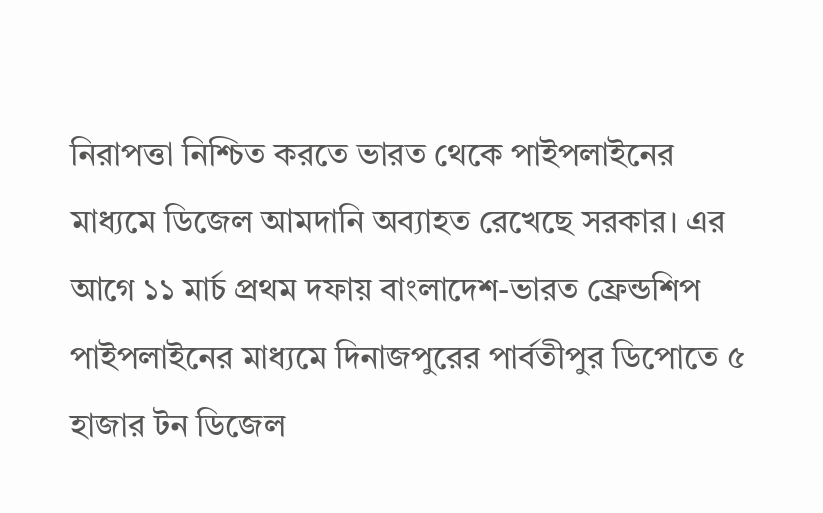নিরাপত্তা নিশ্চিত করতে ভারত থেকে পাইপলাইনের মাধ্যমে ডিজেল আমদানি অব্যাহত রেখেছে সরকার। এর আগে ১১ মার্চ প্রথম দফায় বাংলাদেশ-ভারত ফ্রেন্ডশিপ পাইপলাইনের মাধ্যমে দিনাজপুরের পার্বতীপুর ডিপোতে ৫ হাজার টন ডিজেল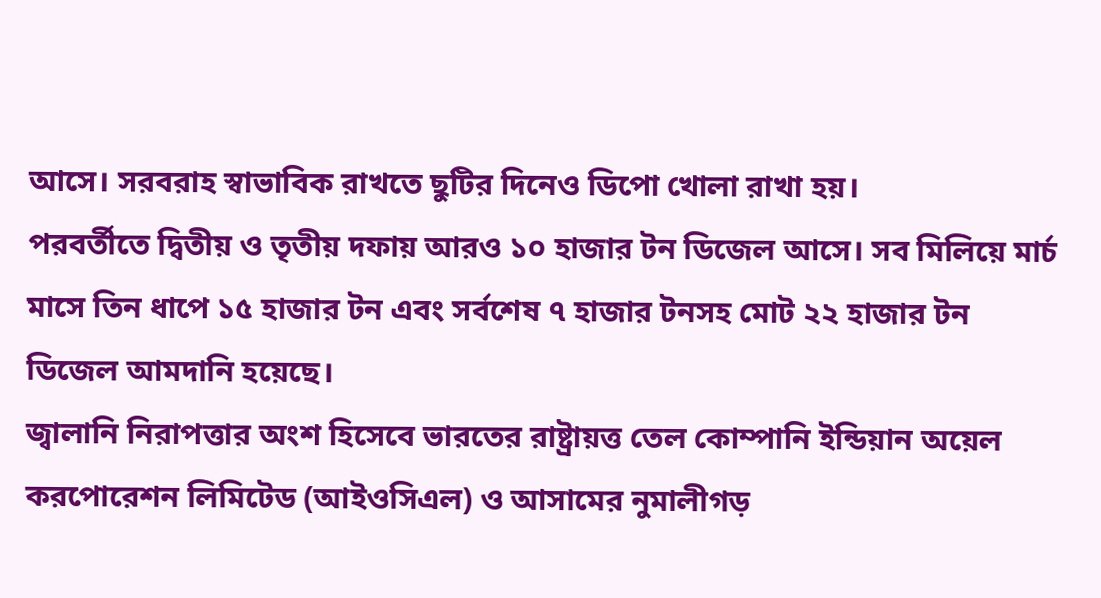আসে। সরবরাহ স্বাভাবিক রাখতে ছুটির দিনেও ডিপো খোলা রাখা হয়।
পরবর্তীতে দ্বিতীয় ও তৃতীয় দফায় আরও ১০ হাজার টন ডিজেল আসে। সব মিলিয়ে মার্চ মাসে তিন ধাপে ১৫ হাজার টন এবং সর্বশেষ ৭ হাজার টনসহ মোট ২২ হাজার টন ডিজেল আমদানি হয়েছে।
জ্বালানি নিরাপত্তার অংশ হিসেবে ভারতের রাষ্ট্রায়ত্ত তেল কোম্পানি ইন্ডিয়ান অয়েল করপোরেশন লিমিটেড (আইওসিএল) ও আসামের নুমালীগড়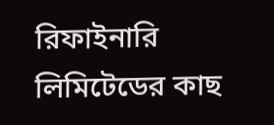রিফাইনারি লিমিটেডের কাছ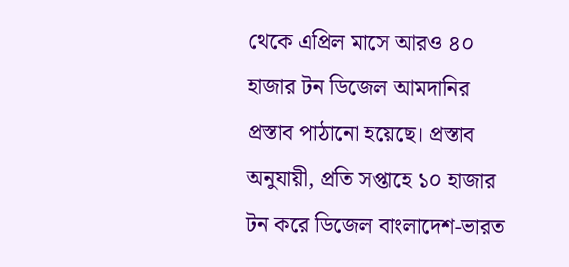থেকে এপ্রিল মাসে আরও ৪০ হাজার টন ডিজেল আমদানির প্রস্তাব পাঠানো হয়েছে। প্রস্তাব অনুযায়ী, প্রতি সপ্তাহে ১০ হাজার টন করে ডিজেল বাংলাদেশ-ভারত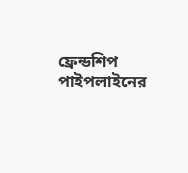ফ্রেন্ডশিপ পাইপলাইনের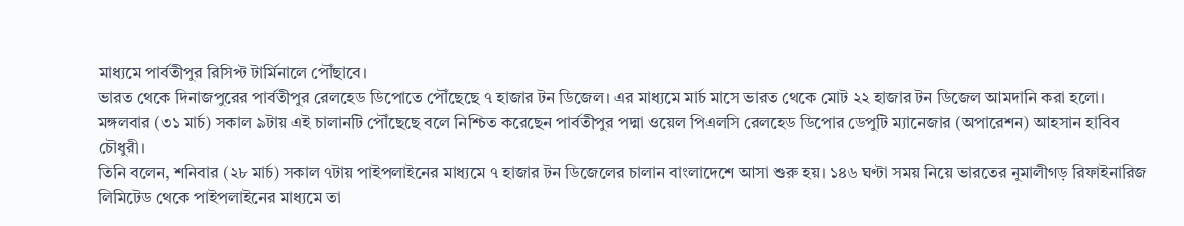মাধ্যমে পার্বতীপুর রিসিপ্ট টার্মিনালে পৌঁছাবে।
ভারত থেকে দিনাজপুরের পার্বতীপুর রেলহেড ডিপোতে পৌঁছেছে ৭ হাজার টন ডিজেল। এর মাধ্যমে মার্চ মাসে ভারত থেকে মোট ২২ হাজার টন ডিজেল আমদানি করা হলো।
মঙ্গলবার (৩১ মার্চ) সকাল ৯টায় এই চালানটি পৌঁছেছে বলে নিশ্চিত করেছেন পার্বতীপুর পদ্মা ওয়েল পিএলসি রেলহেড ডিপোর ডেপুটি ম্যানেজার (অপারেশন) আহসান হাবিব চৌধুরী।
তিনি বলেন, শনিবার (২৮ মার্চ) সকাল ৭টায় পাইপলাইনের মাধ্যমে ৭ হাজার টন ডিজেলের চালান বাংলাদেশে আসা শুরু হয়। ১৪৬ ঘণ্টা সময় নিয়ে ভারতের নুমালীগড় রিফাইনারিজ লিমিটেড থেকে পাইপলাইনের মাধ্যমে তা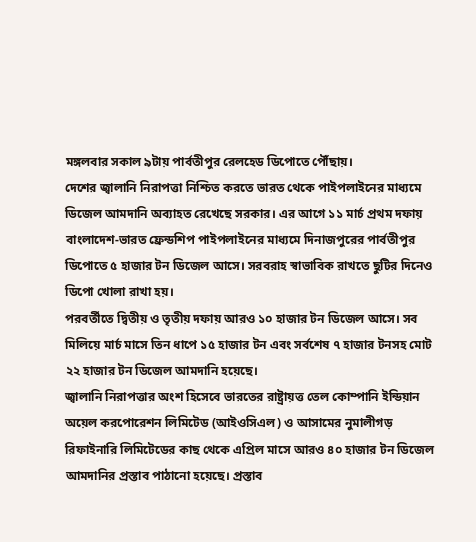মঙ্গলবার সকাল ৯টায় পার্বতীপুর রেলহেড ডিপোতে পৌঁছায়।
দেশের জ্বালানি নিরাপত্তা নিশ্চিত করতে ভারত থেকে পাইপলাইনের মাধ্যমে ডিজেল আমদানি অব্যাহত রেখেছে সরকার। এর আগে ১১ মার্চ প্রথম দফায় বাংলাদেশ-ভারত ফ্রেন্ডশিপ পাইপলাইনের মাধ্যমে দিনাজপুরের পার্বতীপুর ডিপোতে ৫ হাজার টন ডিজেল আসে। সরবরাহ স্বাভাবিক রাখতে ছুটির দিনেও ডিপো খোলা রাখা হয়।
পরবর্তীতে দ্বিতীয় ও তৃতীয় দফায় আরও ১০ হাজার টন ডিজেল আসে। সব মিলিয়ে মার্চ মাসে তিন ধাপে ১৫ হাজার টন এবং সর্বশেষ ৭ হাজার টনসহ মোট ২২ হাজার টন ডিজেল আমদানি হয়েছে।
জ্বালানি নিরাপত্তার অংশ হিসেবে ভারতের রাষ্ট্রায়ত্ত তেল কোম্পানি ইন্ডিয়ান অয়েল করপোরেশন লিমিটেড (আইওসিএল) ও আসামের নুমালীগড় রিফাইনারি লিমিটেডের কাছ থেকে এপ্রিল মাসে আরও ৪০ হাজার টন ডিজেল আমদানির প্রস্তাব পাঠানো হয়েছে। প্রস্তাব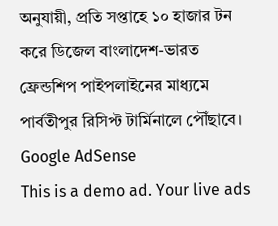অনুযায়ী, প্রতি সপ্তাহে ১০ হাজার টন করে ডিজেল বাংলাদেশ-ভারত ফ্রেন্ডশিপ পাইপলাইনের মাধ্যমে পার্বতীপুর রিসিপ্ট টার্মিনালে পৌঁছাবে।
Google AdSense
This is a demo ad. Your live ads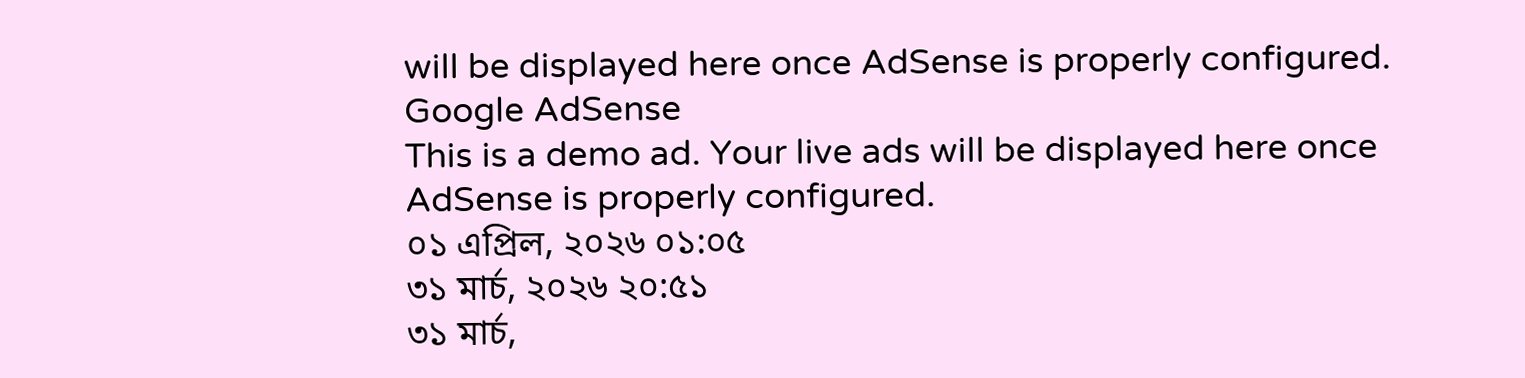will be displayed here once AdSense is properly configured.
Google AdSense
This is a demo ad. Your live ads will be displayed here once AdSense is properly configured.
০১ এপ্রিল, ২০২৬ ০১:০৫
৩১ মার্চ, ২০২৬ ২০:৫১
৩১ মার্চ,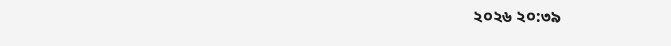২০২৬ ২০:৩৯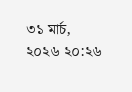৩১ মার্চ, ২০২৬ ২০:২৬